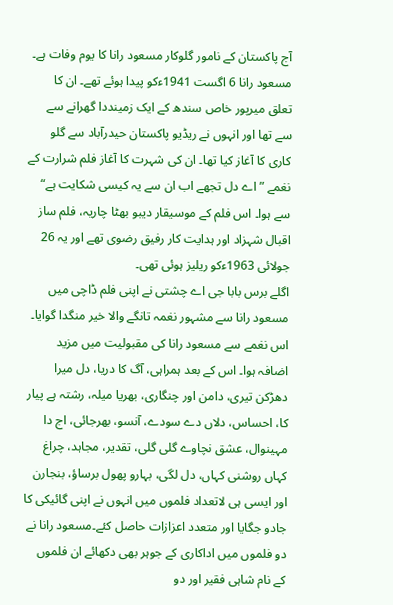آج پاکستان کے نامور گلوکار مسعود رانا کا یوم وفات ہے۔ مسعود رانا 6 اگست 1941ءکو پیدا ہوئے تھے۔ ان کا تعلق میرپور خاص سندھ کے ایک زمینددا گھرانے سے سے تھا اور انہوں نے ریڈیو پاکستان حیدرآباد سے گلو کاری کا آغاز کیا تھا۔ ان کی شہرت کا آغاز فلم شرارت کے نغمے ”اے دل تجھے اب ان سے یہ کیسی شکایت ہے“ سے ہوا۔ اس فلم کے موسیقار دیبو بھٹا چاریہ، فلم ساز اقبال شہزاد اور ہدایت کار رفیق رضوی تھے اور یہ 26 جولائی 1963ءکو ریلیز ہوئی تھی۔
اگلے برس بابا جی اے چشتی نے اپنی فلم ڈاچی میں مسعود رانا سے مشہور نغمہ تانگے والا خیر منگدا گوایا۔ اس نغمے سے مسعود رانا کی مقبولیت میں مزید اضافہ ہوا۔ اس کے بعد ہمراہی، آگ کا دریا، دل میرا دھڑکن تیری، دامن اور چنگاری، بھریا میلہ، رشتہ ہے پیار کا، احساس، دلاں دے سودے، آنسو، بھرجائی، اج دا مہینوال، عشق نچاوے گلی گلی، تقدیر، مجاہد، چراغ کہاں روشنی کہاں، دل لگی، بہارو پھول برساؤ، بنجارن اور ایسی ہی لاتعداد فلموں میں انہوں نے اپنی گائیکی کا جادو جگایا اور متعدد اعزازات حاصل کئے۔مسعود رانا نے دو فلموں میں اداکاری کے جوہر بھی دکھائے ان فلموں کے نام شاہی فقیر اور دو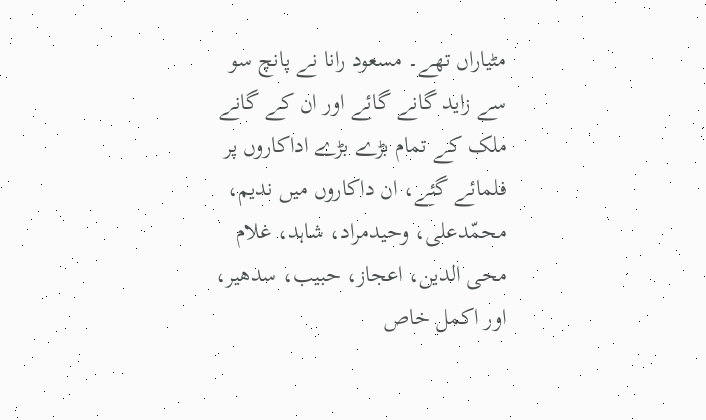مٹیاراں تھے۔ مسعود رانا نے پانچ سو سے زاید گانے گائے اور ان کے گانے ملک کے تمام بڑے بڑے اداکاروں پر فلمائے گئے، ان داکاروں میں ندیم، محمّدعلی، وحیدمراد، شاہد، غلام محی الدین، اعجاز، حبیب، سدھیر، اور اکمل خاص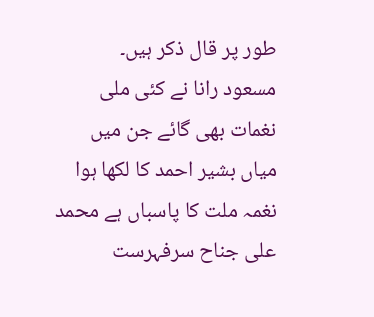طور پر قال ذکر ہیں۔
مسعود رانا نے کئی ملی نغمات بھی گائے جن میں میاں بشیر احمد کا لکھا ہوا نغمہ ملت کا پاسباں ہے محمد علی جناح سرفہرست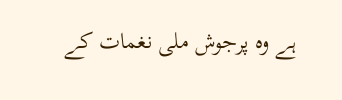ہے وہ پرجوش ملی نغمات کے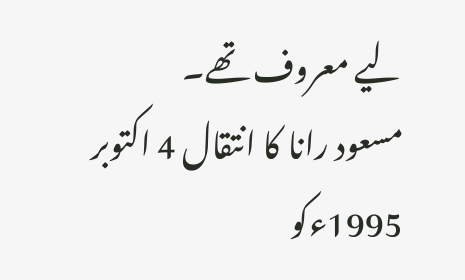لیے معروف تھے۔
مسعود رانا کا انتقال 4 اکتوبر 1995ءکو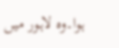ہوا۔وہ لاہور میں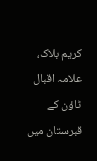کریم بلاک، علامہ اقبال ٹاؤن کے قبرستان میں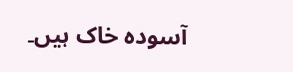آسودہ خاک ہیں۔